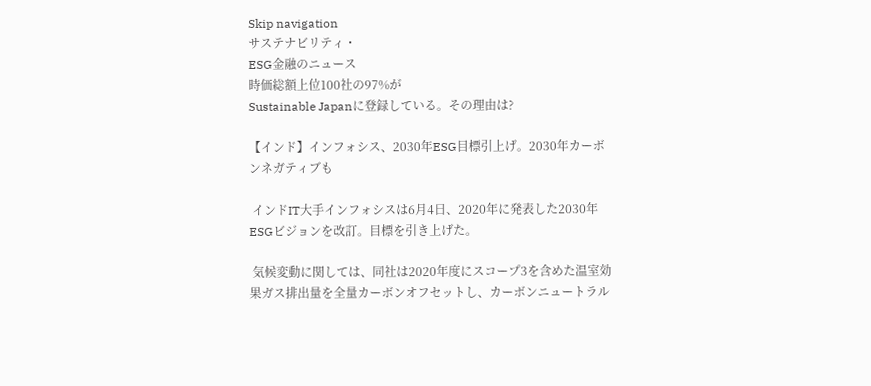Skip navigation
サステナビリティ・
ESG金融のニュース
時価総額上位100社の97%が
Sustainable Japanに登録している。その理由は?

【インド】インフォシス、2030年ESG目標引上げ。2030年カーボンネガティブも

 インドIT大手インフォシスは6月4日、2020年に発表した2030年ESGビジョンを改訂。目標を引き上げた。

 気候変動に関しては、同社は2020年度にスコープ3を含めた温室効果ガス排出量を全量カーボンオフセットし、カーボンニュートラル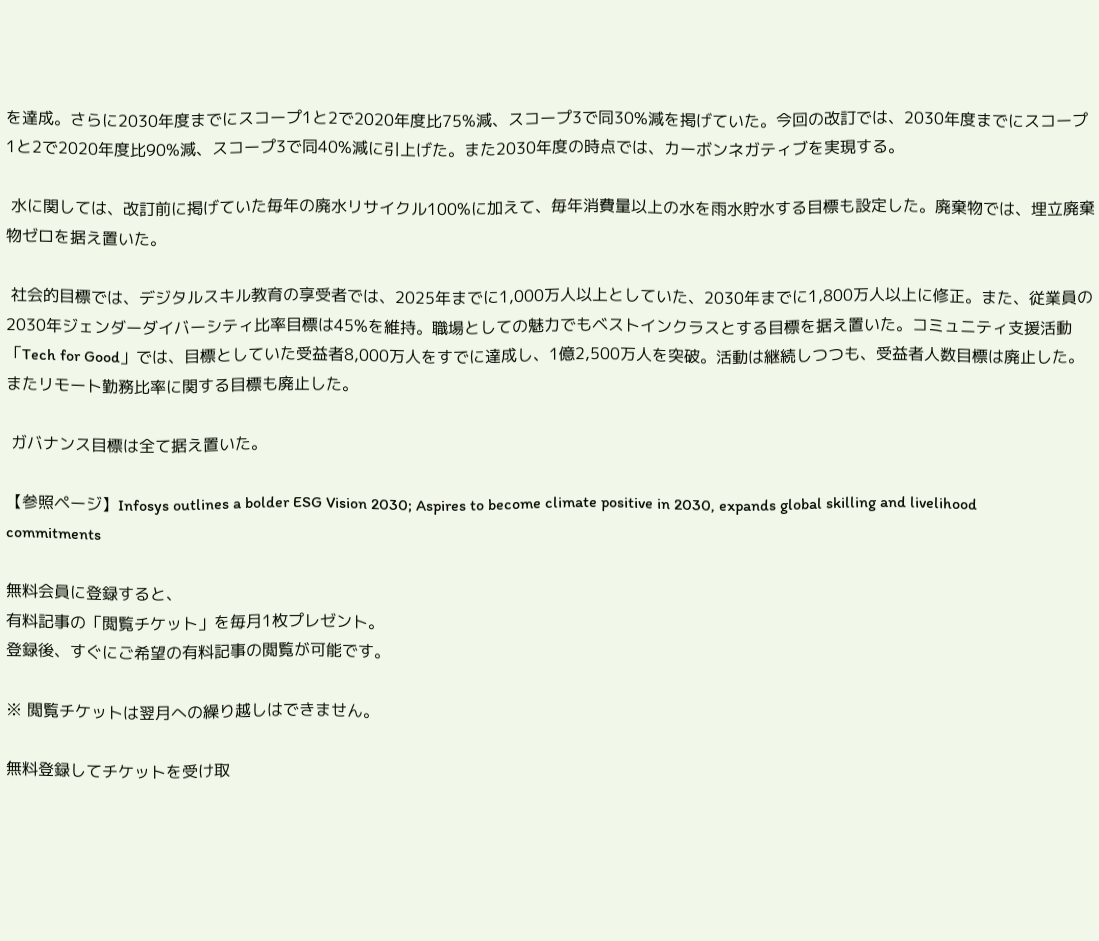を達成。さらに2030年度までにスコープ1と2で2020年度比75%減、スコープ3で同30%減を掲げていた。今回の改訂では、2030年度までにスコープ1と2で2020年度比90%減、スコープ3で同40%減に引上げた。また2030年度の時点では、カーボンネガティブを実現する。

 水に関しては、改訂前に掲げていた毎年の廃水リサイクル100%に加えて、毎年消費量以上の水を雨水貯水する目標も設定した。廃棄物では、埋立廃棄物ゼロを据え置いた。

 社会的目標では、デジタルスキル教育の享受者では、2025年までに1,000万人以上としていた、2030年までに1,800万人以上に修正。また、従業員の2030年ジェンダーダイバーシティ比率目標は45%を維持。職場としての魅力でもベストインクラスとする目標を据え置いた。コミュニティ支援活動「Tech for Good」では、目標としていた受益者8,000万人をすでに達成し、1億2,500万人を突破。活動は継続しつつも、受益者人数目標は廃止した。またリモート勤務比率に関する目標も廃止した。

 ガバナンス目標は全て据え置いた。

【参照ページ】Infosys outlines a bolder ESG Vision 2030; Aspires to become climate positive in 2030, expands global skilling and livelihood commitments

無料会員に登録すると、
有料記事の「閲覧チケット」を毎月1枚プレゼント。
登録後、すぐにご希望の有料記事の閲覧が可能です。

※ 閲覧チケットは翌月への繰り越しはできません。

無料登録してチケットを受け取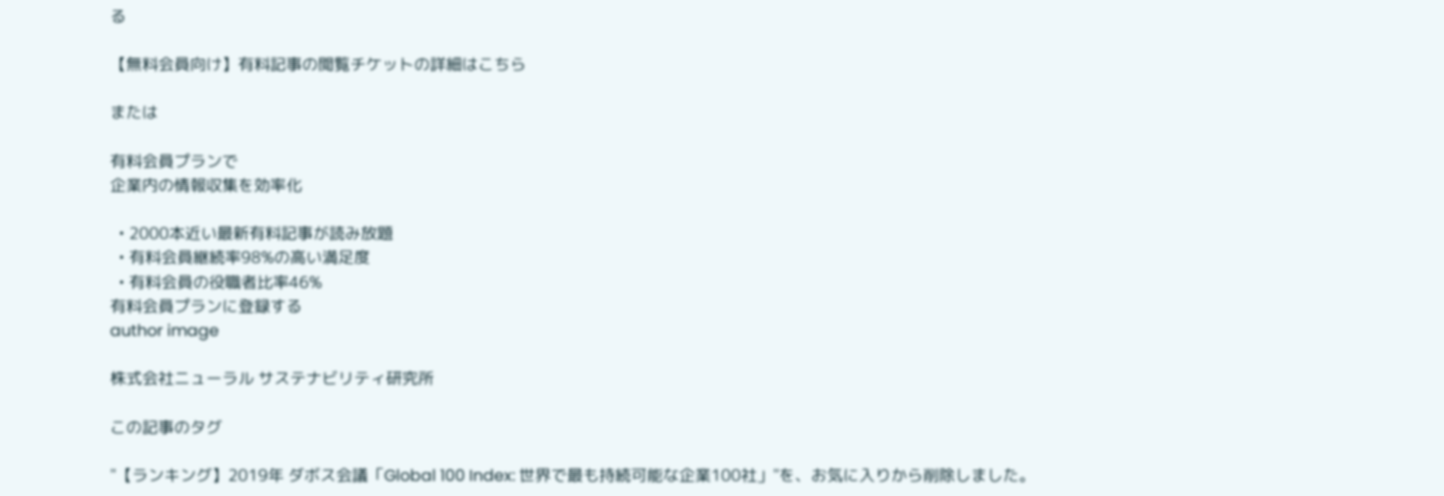る

【無料会員向け】有料記事の閲覧チケットの詳細はこちら

または

有料会員プランで
企業内の情報収集を効率化

  • 2000本近い最新有料記事が読み放題
  • 有料会員継続率98%の高い満足度
  • 有料会員の役職者比率46%
有料会員プランに登録する
author image

株式会社ニューラル サステナビリティ研究所

この記事のタグ

"【ランキング】2019年 ダボス会議「Global 100 Index: 世界で最も持続可能な企業100社」"を、お気に入りから削除しました。